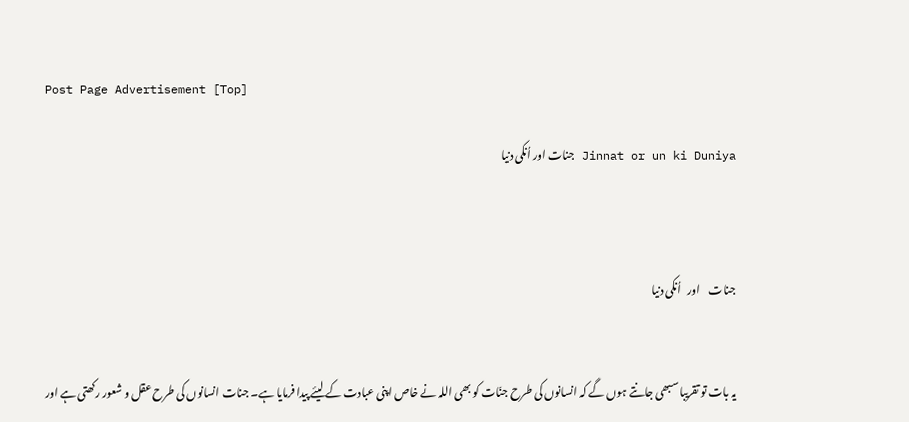Post Page Advertisement [Top]

Jinnat or un ki Duniya جنات اور اُنکی دنیا



جنات    اور   اُنکی دنیا


یہ بات تو تقریبا سبھی جانتے ہوں گے کہ انسانوں کی طرح جنّات کو بھی اللہ نے خاص اپنی عبادت کے لیئے پیدا فرمایا ہے۔ جنات انسانوں کی طرح عقل و شعور رکھتی ہے اور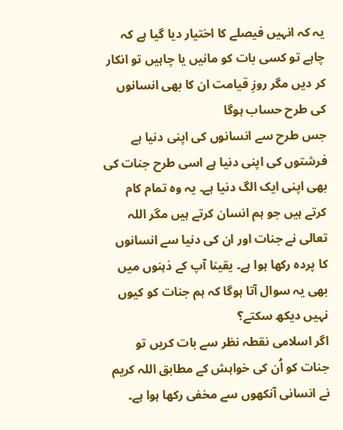یہ کہ انہیں فیصلے کا اختیار دیا گیا ہے کہ چاہے تو کسی بات کو مانیں یا چاہیں تو انکار کر دیں مگر روزِ قیامت ان کا بھی انسانوں کی طرح حساب ہوگا
جس طرح سے انسانوں کی اپنی دنیا ہے فرشتوں کی اپنی دنیا ہے اسی طرح جنات کی بھی اپنی ایک الگ دنیا ہے۔ یہ وہ تمام کام کرتے ہیں جو ہم انسان کرتے ہیں مگر اللہ تعالی نے جنات اور ان کی دنیا سے انسانوں کا پردہ رکھا ہوا ہے۔ یقینا آپ کے ذہنوں میں بھی یہ سوال آتا ہوگا کہ ہم جنات کو کیوں نہیں دیکھ سکتے؟
اگر اسلامی نقطہ نظر سے بات کریں تو جنات کو اُن کی خواہش کے مطابق اللہ کریم نے انسانی آنکھوں سے مخفی رکھا ہوا ہے۔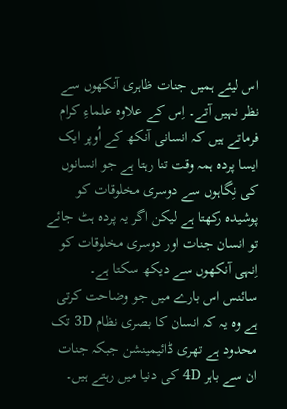اس لیئے ہمیں جنات ظاہری آنکھوں سے نظر نہیں آتے۔ اِس کے علاوہ علماءِ کرام فرماتے ہیں کہ انسانی آنکھ کے اُوپر ایک ایسا پردہ ہمہ وقت تنا رہتا ہے جو انسانوں کی نِگاہوں سے دوسری مخلوقات کو پوشیدہ رکھتا ہے لیکن اگر یہ پردہ ہٹ جائے تو انسان جنات اور دوسری مخلوقات کو اِنہی آنکھوں سے دیکھ سکتا ہے۔
سائنس اس بارے میں جو وضاحت کرتی ہے وہ یہ کہ انسان کا بصری نظام 3D تک محدود ہے تھری ڈائیمینشن جبکہ جنات ان سے باہر 4D کی دنیا میں رہتے ہیں۔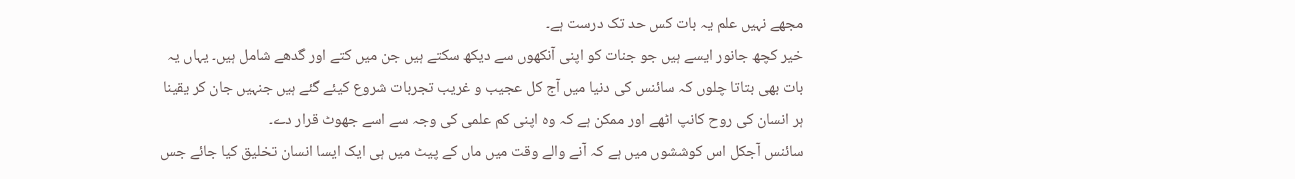مجھے نہیں علم یہ بات کس حد تک درست ہے۔
خیر کچھ جانور ایسے ہیں جو جنات کو اپنی آنکھوں سے دیکھ سکتے ہیں جن میں کتے اور گدھے شامل ہیں۔ یہاں یہ بات بھی بتاتا چلوں کہ سائنس کی دنیا میں آج کل عجیب و غریب تجربات شروع کیئے گئے ہیں جنہیں جان کر یقینا ہر انسان کی روح کانپ اٹھے اور ممکن ہے کہ وہ اپنی کم علمی کی وجہ سے اسے جھوٹ قرار دے۔
سائنس آجکل اس کوششوں میں ہے کہ آنے والے وقت میں ماں کے پیٹ میں ہی ایک ایسا انسان تخلیق کیا جائے جس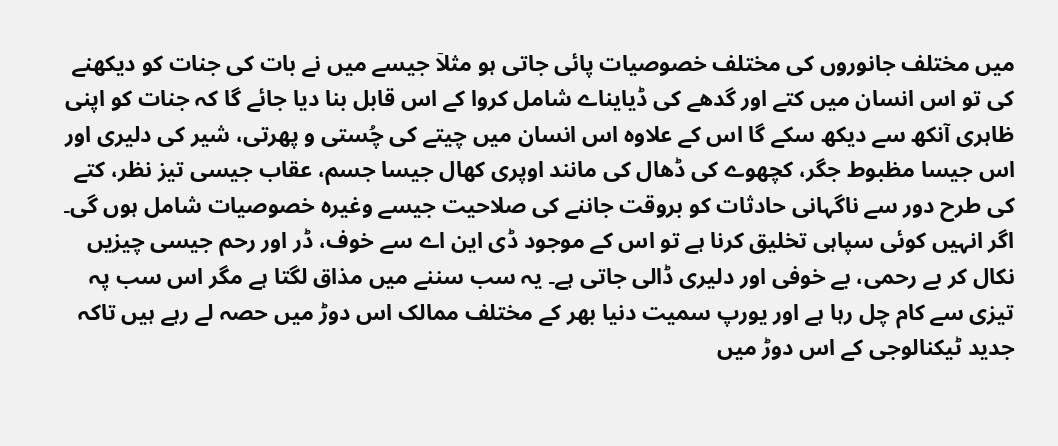میں مختلف جانوروں کی مختلف خصوصیات پائی جاتی ہو مثلاٙ جیسے میں نے بات کی جنات کو دیکھنے کی تو اس انسان میں کتے اور گدھے کی ڈیایناے شامل کروا کے اس قابل بنا دیا جائے گا کہ جنات کو اپنی ظاہری آنکھ سے دیکھ سکے گا اس کے علاوہ اس انسان میں چیتے کی چُستی و پھرتی، شیر کی دلیری اور اس جیسا مظبوط جگر، کچھوے کی ڈھال کی مانند اوپری کھال جیسا جسم، عقاب جیسی تیز نظر، کتے کی طرح دور سے ناگہانی حادثات کو بروقت جاننے کی صلاحیت جیسے وغیرہ خصوصیات شامل ہوں گی۔
اگر انہیں کوئی سپاہی تخلیق کرنا ہے تو اس کے موجود ڈی این اے سے خوف، ڈر اور رحم جیسی چیزیں نکال کر بے رحمی، بے خوفی اور دلیری ڈالی جاتی ہے۔ یہ سب سننے میں مذاق لگتا ہے مگر اس سب پہ تیزی سے کام چل رہا ہے اور یورپ سمیت دنیا بھر کے مختلف ممالک اس دوڑ میں حصہ لے رہے ہیں تاکہ جدید ٹیکنالوجی کے اس دوڑ میں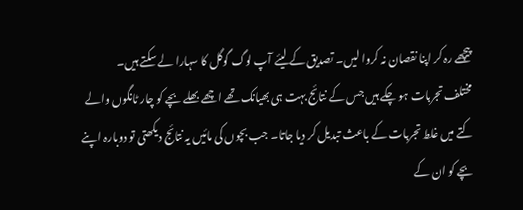پیچھے رہ کر اپنا نقصان نہ کروا لیں۔ تصدیق کے لیئے آپ لوگ گوگل کا سہارا لے سکتے ہیں۔
مختلف تجربات ہو چکے ہیں جس کے نتائج بہت ہی بھیانک تھے اچھے بھلے بچے کو چار ٹانگوں والے کتے میں غلط تجربات کے باعث تبدیل کر دیا جاتا۔ جب بچوں کی مائیں یہ نتائج دیکھتی تو دوبارہ اپنے بچے کو ان کے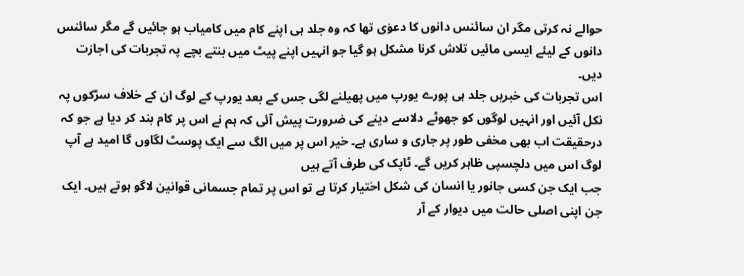حوالے نہ کرتی مگر ان سائنس دانوں کا دعوٰی تھا کہ وہ جلد ہی اپنے کام میں کامیاب ہو جائیں گے مگر سائنس دانوں کے لیئے ایسی مائیں تلاش کرنا مشکل ہو گیا جو انہیں اپنے پیٹ میں بنتے بچے پہ تجربات کی اجازت دیں۔
اس تجربات کی خبریں جلد ہی پورے یورپ میں پھیلنے لگی جس کے بعد یورپ کے لوگ ان کے خلاف سڑکوں پہ نکل آئیں اور انہیں لوگوں کو جھوٹے دلاسے دینے کی ضرورت پیش آئی کہ ہم نے اس پر کام بند کر دیا ہے جو کہ درحقیقت اب بھی مخفی طور پر جاری و ساری ہے۔ خیر اس پر میں الگ سے ایک پوسٹ لگاوں گا امید ہے آپ لوگ اس میں دلچسپی ظاہر کریں گے۔ ٹاپک کی طرف آتے ہیں
جب ایک جن کسی جانور یا انسان کی شکل اختیار کرتا ہے تو اس پر تمام جسمانی قوانین لاگو ہوتے ہیں۔ ایک جن اپنی اصلی حالت میں دیوار کے آر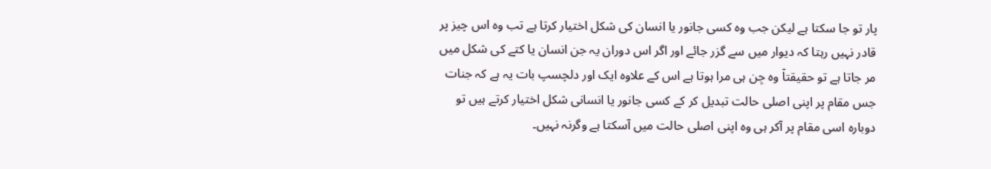پار تو جا سکتا ہے لیکن جب وہ کسی جانور یا انسان کی شکل اختیار کرتا ہے تب وہ اس چیز پر قادر نہیں رہتا کہ دیوار میں سے گزر جائے اور اگر اس دوران یہ جن انسان یا کتے کی شکل میں مر جاتا ہے تو حقیقتاٙ وہ جِن ہی مرا ہوتا ہے اس کے علاوہ ایک اور دلچسپ بات یہ ہے کہ جنات جس مقام پر اپنی اصلی حالت تبدیل کر کے کسی جانور یا انسانی شکل اختیار کرتے ہیں تو دوبارہ اسی مقام پر آکر ہی وہ اپنی اصلی حالت میں آسکتا ہے وگرنہ نہیں۔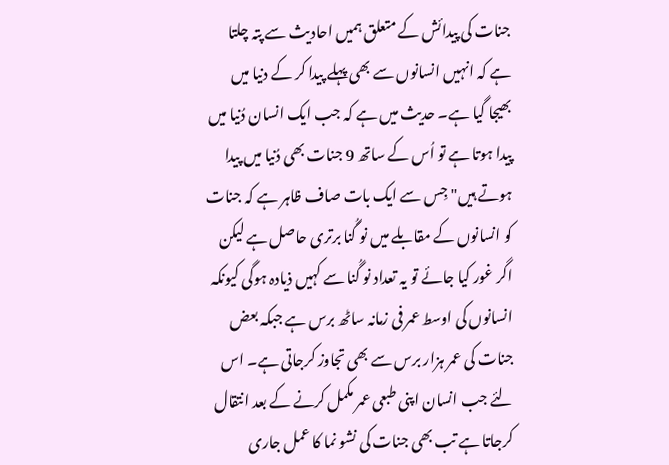جنات کی پیدائش کے متعلق ہمیں احادیث سے پتہ چلتا ہے کہ انہیں انسانوں سے بھی پہلے پیدا کر کے دنیا میں بھیجا گیا ہے۔ حدیث میں ہے کہ جب ایک انسان دُنیا میں پیدا ہوتا ہے تو اُس کے ساتھ 9 جنات بھی دُنیا میں پیدا ہوتے ہیں" جِس سے ایک بات صاف ظاہر ہے کہ جنات کو انسانوں کے مقابلے میں نو گُنا برتری حاصل ہے لیکن اگر غور کیا جائے تو یہ تعداد نو گُنا سے کہیں ذیادہ ہوگی کیونکہ انسانوں کی اوسط عمر فی زمانہ ساٹھ برس ہے جبکہ بعض جنات کی عمر ہزار برس سے بھی تجاوز کرجاتی ہے۔ اس لئے جب انسان اپنی طبعی عمر مکمل کرنے کے بعد انتقال کرجاتا ہے تب بھی جنات کی نشو نما کا عمل جاری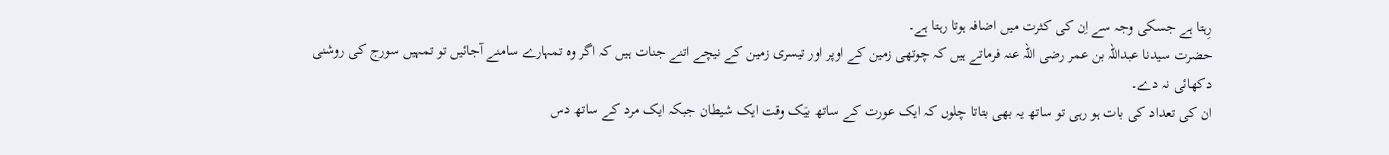رِہتا ہے جسکی وجہ سے اِن کی کثرت میں اضافہ ہوتا رہتا ہے۔
حضرت سیدنا عبداللہ بن عمر رضی اللہ عنہ فرماتے ہیں کہ چوتھی زمین کے اوپر اور تیسری زمین کے نیچے اتنے جنات ہیں کہ اگر وہ تمہارے سامنے آجائیں تو تمہیں سورج کی روشنی دکھائی نہ دے۔
ان کی تعداد کی بات ہو رہی تو ساتھ یہ بھی بتاتا چلوں کہ ایک عورت کے ساتھ بیٙک وقت ایک شیطان جبکہ ایک مرد کے ساتھ دس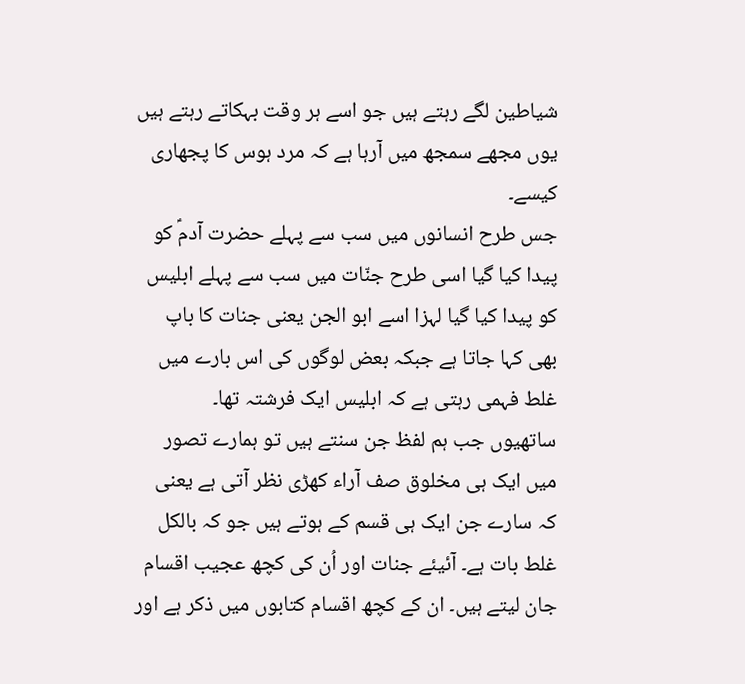شیاطین لگے رہتے ہیں جو اسے ہر وقت بہکاتے رہتے ہیں یوں مجھے سمجھ میں آرہا ہے کہ مرد ہوس کا پجھاری کیسے۔
جس طرح انسانوں میں سب سے پہلے حضرت آدمؑ کو پیدا کیا گیا اسی طرح جنّات میں سب سے پہلے ابلیس کو پیدا کیا گیا لہزا اسے ابو الجن یعنی جنات کا باپ بھی کہا جاتا ہے جبکہ بعض لوگوں کی اس بارے میں غلط فہمی رہتی ہے کہ ابلیس ایک فرشتہ تھا۔
ساتھیوں جب ہم لفظ جن سنتے ہیں تو ہمارے تصور میں ایک ہی مخلوق صف آراء کھڑی نظر آتی ہے یعنی کہ سارے جن ایک ہی قسم کے ہوتے ہیں جو کہ بالکل غلط بات ہے۔ آئیئے جنات اور اُن کی کچھ عجیب اقسام جان لیتے ہیں۔ ان کے کچھ اقسام کتابوں میں ذکر ہے اور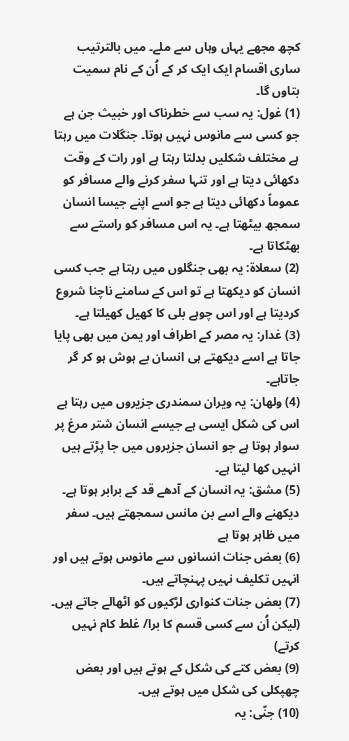کچھ مجھے یہاں وہاں سے ملے۔ میں بالترتیب ساری اقسام ایک ایک کر کے اُن کے نام سمیت بتاوں گا۔
(1) غول: یہ سب سے خطرناک اور خبیث جن ہے جو کسی سے مانوس نہیں ہوتا۔ جنگلات میں رہتا ہے مختلف شکلیں بدلتا رہتا ہے اور رات کے وقت دکھائی دیتا ہے اور تنہا سفر کرنے والے مسافر کو عموماً دکھائی دیتا ہے جو اسے اپنے جیسا انسان سمجھ بیٹھتا ہے۔ یہ اس مسافر کو راستے سے بھٹکاتا ہے۔
(2) سعلاة: یہ بھی جنگلوں میں رہتا ہے جب کسی انسان کو دیکھتا ہے تو اس کے سامنے ناچنا شروع کردیتا ہے اور اس چوہے بلی کا کھیل کھیلتا ہے۔
(3) غدار: یہ مصر کے اطراف اور یمن میں بھی پایا جاتا ہے اسے دیکھتے ہی انسان بے ہوش ہو کر گر جاتاہے۔
(4) ولھان: یہ ویران سمندری جزیروں میں رہتا ہے اس کی شکل ایسی ہے جیسے انسان شتر مرغ پر سوار ہوتا ہے جو انسان جزیروں میں جا پڑتے ہیں انہیں کھا لیتا ہے۔
(5) مشق: یہ انسان کے آدھے قد کے برابر ہوتا ہے۔ دیکھنے والے اسے بن مانس سمجھتے ہیں۔ سفر میں ظاہر ہوتا ہے
(6) بعض جنات انسانوں سے مانوس ہوتے ہیں اور انہیں تکلیف نہیں پہنچاتے ہیں۔
(7) بعض جنات کنواری لڑکیوں کو اٹھالے جاتے ہیں۔ (لیکن اُن سے کسی قسم کا برا/ غلط کام نہیں کرتے)
(9) بعض کتے کی شکل کے ہوتے ہیں اور بعض چھپکلی کی شکل میں ہوتے ہیں۔
(10) جنّی: یہ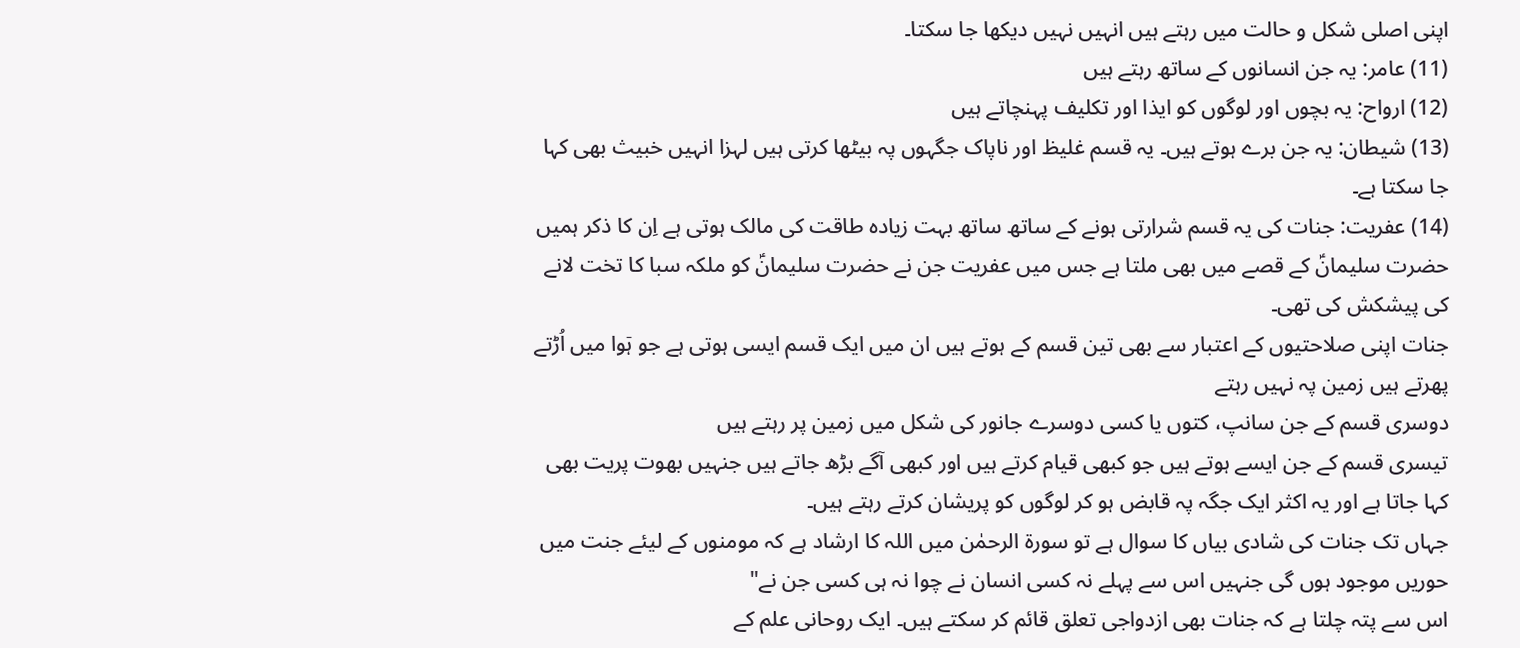اپنی اصلی شکل و حالت میں رہتے ہیں انہیں نہیں دیکھا جا سکتا۔
(11) عامر: یہ جن انسانوں کے ساتھ رہتے ہیں
(12) ارواح: یہ بچوں اور لوگوں کو ایذا اور تکلیف پہنچاتے ہیں
(13) شیطان: یہ جن برے ہوتے ہیں۔ یہ قسم غلیظ اور ناپاک جگہوں پہ بیٹھا کرتی ہیں لہزا انہیں خبیث بھی کہا جا سکتا ہے۔
(14) عفریت: جنات کی یہ قسم شرارتی ہونے کے ساتھ ساتھ بہت زیادہ طاقت کی مالک ہوتی ہے اِن کا ذکر ہمیں حضرت سلیمانؑ کے قصے میں بھی ملتا ہے جس میں عفریت جن نے حضرت سلیمانؑ کو ملکہ سبا کا تخت لانے کی پیشکش کی تھی۔
جنات اپنی صلاحتیوں کے اعتبار سے بھی تین قسم کے ہوتے ہیں ان میں ایک قسم ایسی ہوتی ہے جو ہٙوا میں اُڑتے پھرتے ہیں زمین پہ نہیں رہتے
دوسری قسم کے جن سانپ، کتوں یا کسی دوسرے جانور کی شکل میں زمین پر رہتے ہیں
تیسری قسم کے جن ایسے ہوتے ہیں جو کبھی قیام کرتے ہیں اور کبھی آگے بڑھ جاتے ہیں جنہیں بھوت پریت بھی کہا جاتا ہے اور یہ اکثر ایک جگہ پہ قابض ہو کر لوگوں کو پریشان کرتے رہتے ہیں۔
جہاں تک جنات کی شادی بیاں کا سوال ہے تو سورة الرحمٰن میں اللہ کا ارشاد ہے کہ مومنوں کے لیئے جنت میں حوریں موجود ہوں گی جنہیں اس سے پہلے نہ کسی انسان نے چوا نہ ہی کسی جن نے"
اس سے پتہ چلتا ہے کہ جنات بھی ازدواجی تعلق قائم کر سکتے ہیں۔ ایک روحانی علم کے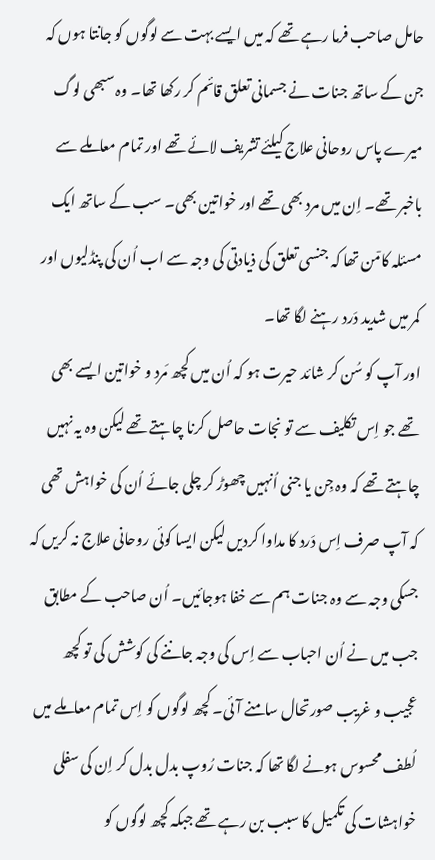حامل صاحب فرما رہے تھے کہ میں ایسے بہت سے لوگوں کو جانتا ہوں کہ جن کے ساتھ جنات نے جسمانی تعلق قائم کر رکھا تھا۔ وہ سبھی لوگ میرے پاس روحانی علاج کیلئے تشریف لائے تھے اور تمام معاملے سے باخبر تھے۔ اِن میں مرد بھی تھے اور خواتین بھی۔ سب کے ساتھ ایک مسئلہ کامٙن تھا کہ جنسی تعلق کی ذیادتی کی وجہ سے اب اُن کی پنڈلیوں اور کمر میں شدید دَرد رہنے لگا تھا۔
اور آپ کو سُن کر شائد حیرت ہو کہ اُن میں کچھ مَرد و خواتین ایسے بھی تھے جو اِس تکلیف سے تو نجات حاصل کرنا چاہتے تھے لیکن وہ یہ نہیں چاہتے تھے کہ وہ جِن یا جنی اُنہیں چھوڑ کر چلی جائے اُن کی خواہش تھی کہ آپ صرف اِس دَرد کا مداوا کردیں لیکن ایسا کوئی روحانی علاج نہ کریں کہ جسکی وجہ سے وہ جنات ہم سے خفا ہوجائیں۔ اُن صاحب کے مطابق جب میں نے اُن احباب سے اِس کی وجہ جاننے کی کوشش کی تو کچھ عجیب و غریب صورتحال سامنے آئی۔ کچھ لوگوں کو اِس تمام معاملے میں لُطف محسوس ہونے لگا تھا کہ جنات رُوپ بدل بدل کر اِن کی سفلی خواہشات کی تکمیل کا سبب بن رہے تھے جبکہ کچھ لوگوں کو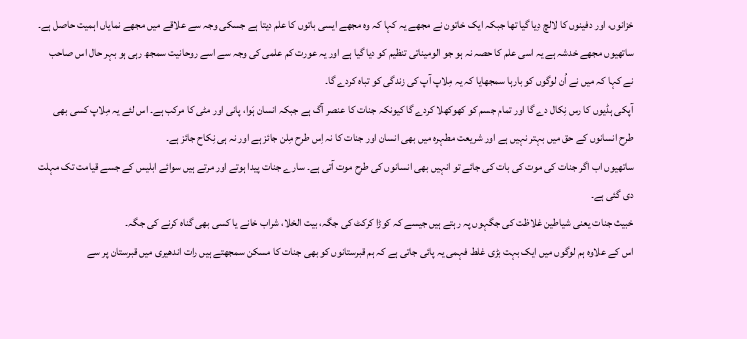خزانوں، اور دفینوں کا لالچ دِیا گیا تھا جبکہ ایک خاتون نے مجھے یہ کہا کہ وہ مجھے ایسی باتوں کا علم دیتا ہے جسکی وجہ سے علاقے میں مجھے نمایاں اہمیت حاصل ہے۔ ساتھیوں مجھے خدشہ ہے یہ اسی علم کا حصہ نہ ہو جو الومیناتی تنظیم کو دیا گیا ہے اور یہ عورت کم علمی کی وجہ سے اسے روحانیت سمجھ رہی ہو بہر حال اس صاحب نے کہا کہ میں نے اُن لوگوں کو بارہا سمجھایا کہ یہ مِلاپ آپ کی زندگی کو تباہ کردے گا۔
آپکی ہڈیوں کا رس نِکال دے گا اور تمام جسم کو کھوکھلا کردے گا کیونکہ جنات کا عنصر آگ ہے جبکہ انسان ہَوا، پانی اور مٹی کا مرکب ہے۔ اس لئے یہ مِلاپ کسی بھی طرح انسانوں کے حق میں بہتر نہیں ہے اور شریعت مطہرہ میں بھی انسان اور جنات کا نہ اِس طرح مِلن جائز ہے اور نہ ہی نِکاح جائز ہے۔
ساتھیوں اب اگر جنات کی موت کی بات کی جائے تو انہیں بھی انسانوں کی طرح موت آتی ہے۔ سارے جنات پیدا ہوتے اور مرتے ہیں سوائے ابلیس کے جسے قیامت تک مہلت دی گئی ہے۔
خبیث جنات یعنی شیاطین غلاظت کی جگہوں پہ رہتے ہیں جیسے کہ کوڑا کرکٹ کی جگہ، بیت الخلا، شراب خانے یا کسی بھی گناہ کرنے کی جگہ۔
اس کے علاوہ ہم لوگوں میں ایک بہت بڑی غلط فہمی یہ پائی جاتی ہے کہ ہم قبرستانوں کو بھی جنات کا مسکن سمجھتے ہیں رات اندھیری میں قبرستان پر سے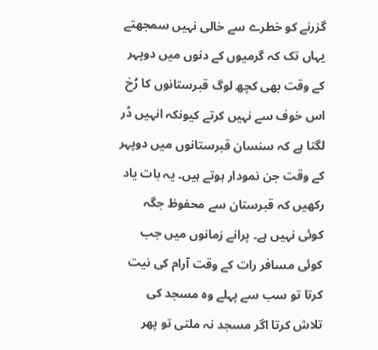گزرنے کو خطرے سے خالی نہیں سمجھتے یہاں تک کہ گرمیوں کے دنوں میں دوپہر کے وقت بھی کچھ لوگ قبرستانوں کا رُخ اس خوف سے نہیں کرتے کیونکہ انہیں ڈر لگتا ہے کہ سنسان قبرستانوں میں دوپہر کے وقت جن نمودار ہوتے ہیں۔ یہ بات یاد رکھیں کہ قبرستان سے محفوظ جگہ کوئی نہیں ہے۔ پرانے زمانوں میں جب کوئی مسافر رات کے وقت آرام کی نیت کرتا تو سب سے پہلے وہ مسجد کی تلاش کرتا اگر مسجد نہ ملتی تو پھر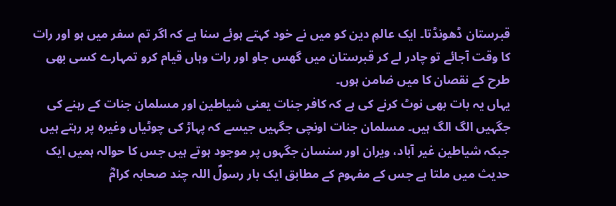قبرستان ڈھونڈتا۔ ایک عالمِ دین کو میں نے خود کہتے ہوئے سنا ہے کہ اگر تم سفر میں ہو اور رات کا وقت آجائے تو چادر لے کر قبرستان میں گھس جاو اور رات وہاں قیام کرو تمہارے کسی بھی طرح کے نقصان کا میں ضامن ہوں۔
یہاں یہ بات بھی نوٹ کرنے کی ہے کہ کافر جنات یعنی شیاطین اور مسلمان جنات کے رہنے کی جگہیں الگ الگ ہیں۔ مسلمان جنات اونچی جگہیں جیسے کہ پہاڑ کی چوٹیاں وغیرہ پر رہتے ہیں جبکہ شیاطین غیر آباد، ویران اور سنسان جگہوں پر موجود ہوتے ہیں جس کا حوالہ ہمیں ایک حدیث میں ملتا ہے جس کے مفہوم کے مطابق ایک بار رسولؐ اللہ چند صحابہ کرامؓ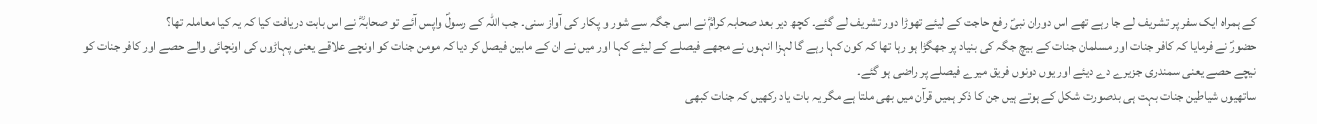کے ہمراہ ایک سفر پر تشریف لے جا رہے تھے اس دوران نبیؐ رفع حاجت کے لیئے تھوڑا دور تشریف لے گئے۔ کچھ دیر بعد صحابہ کرامؓ نے اسی جگہ سے شور و پکار کی آواز سنی۔ جب اللہ کے رسولؐ واپس آئے تو صحابہؓ نے اس بابت دریافت کیا کہ یہ کیا معاملہ تھا؟
حضورؐ نے فرمایا کہ کافر جنات اور مسلمان جنات کے بیچ جگہ کی بنیاد پر جھگڑا ہو رہا تھا کہ کون کہا رہے گا لہزا انہوں نے مجھے فیصلے کے لیئے کہا اور میں نے ان کے مابین فیصل کر دیا کہ مومن جنات کو اونچے علاقے یعنی پہاڑوں کی اونچائی والے حصے اور کافر جنات کو نیچے حصے یعنی سمندری جزیرے دے دیئے اور یوں دونوں فریق میرے فیصلے پر راضی ہو گئے۔
ساتھیوں شیاطین جنات بہت ہی بدصورت شکل کے ہوتے ہیں جن کا ذکر ہمیں قرآن میں بھی ملتا ہے مگر یہ بات یاد رکھیں کہ جنات کبھی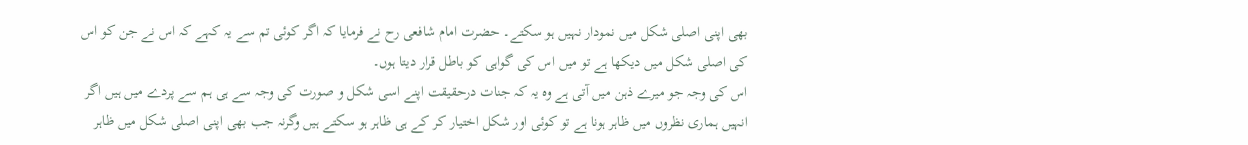بھی اپنی اصلی شکل میں نمودار نہیں ہو سکتے۔ حضرت امام شافعی رح نے فرمایا کہ اگر کوئی تم سے یہ کہے کہ اس نے جن کو اس کی اصلی شکل میں دیکھا ہے تو میں اس کی گواہی کو باطل قرار دیتا ہوں۔
اس کی وجہ جو میرے ذہن میں آتی ہے وہ یہ کہ جنات درحقیقت اپنے اسی شکل و صورت کی وجہ سے ہی ہم سے پردے میں ہیں اگر انہیں ہماری نظروں میں ظاہر ہونا ہے تو کوئی اور شکل اختیار کر کے ہی ظاہر ہو سکتے ہیں وگرنہ جب بھی اپنی اصلی شکل میں ظاہر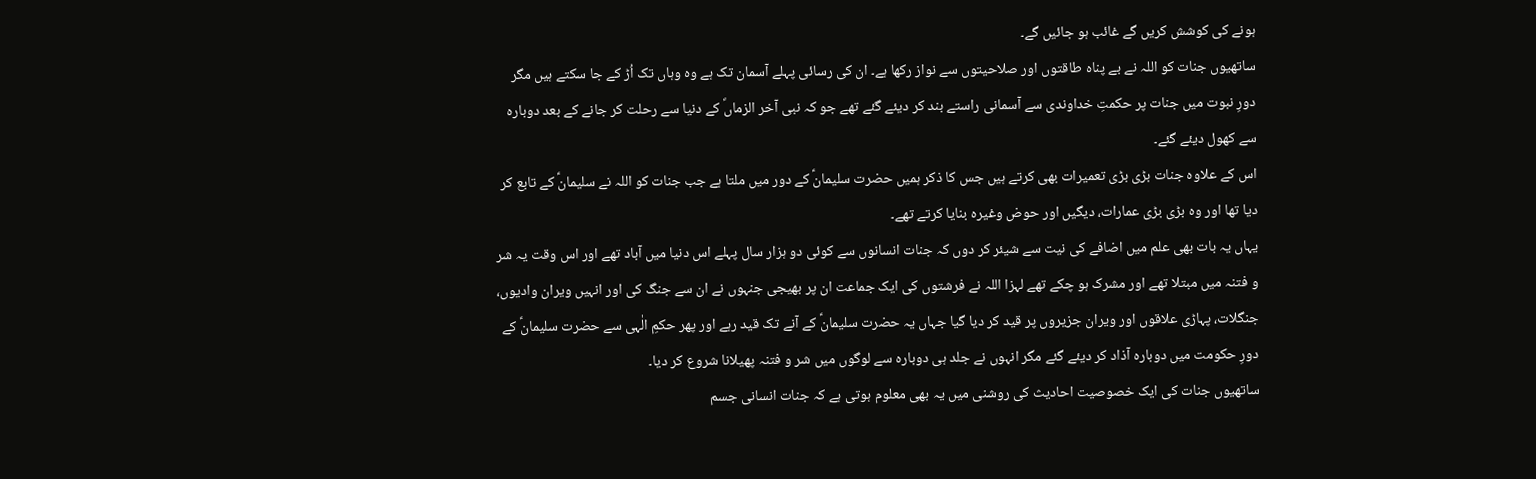ہونے کی کوشش کریں گے غائب ہو جائیں گے۔
ساتھیوں جنات کو اللہ نے بے پناہ طاقتوں اور صلاحیتوں سے نواز رکھا ہے۔ ان کی رسائی پہلے آسمان تک ہے وہ وہاں تک اُڑ کے جا سکتے ہیں مگر دورِ نبوت میں جنات پر حکمتِ خداوندی سے آسمانی راستے بند کر دیئے گئے تھے جو کہ نبی آخر الزماںؐ کے دنیا سے رحلت کر جانے کے بعد دوبارہ سے کھول دیئے گئے۔
اس کے علاوہ جنات بڑی بڑی تعمیرات بھی کرتے ہیں جس کا ذکر ہمیں حضرت سلیمانؑ کے دور میں ملتا ہے جب جنات کو اللہ نے سلیمانؑ کے تابع کر دیا تھا اور وہ بڑی بڑی عمارات، دیگیں اور حوض وغیرہ بنایا کرتے تھے۔
یہاں یہ بات بھی علم میں اضافے کی نیت سے شیئر کر دوں کہ جنات انسانوں سے کوئی دو ہزار سال پہلے اس دنیا میں آباد تھے اور اس وقت یہ شر و فتنہ میں مبتلا تھے اور مشرک ہو چکے تھے لہزا اللہ نے فرشتوں کی ایک جماعت ان پر بھیجی جنہوں نے ان سے جنگ کی اور انہیں ویران وادیوں، جنگلات، پہاڑی علاقوں اور ویران جزیروں پر قید کر دیا گیا جہاں یہ حضرت سلیمانؑ کے آنے تک قید رہے اور پھر حکمِ الٰہی سے حضرت سلیمانؑ کے دورِ حکومت میں دوبارہ آذاد کر دیئے گئے مگر انہوں نے جلد ہی دوبارہ سے لوگوں میں شر و فتنہ پھیلانا شروع کر دیا۔
ساتھیوں جنات کی ایک خصوصیت احادیث کی روشنی میں یہ بھی معلوم ہوتی ہے کہ جنات انسانی جسم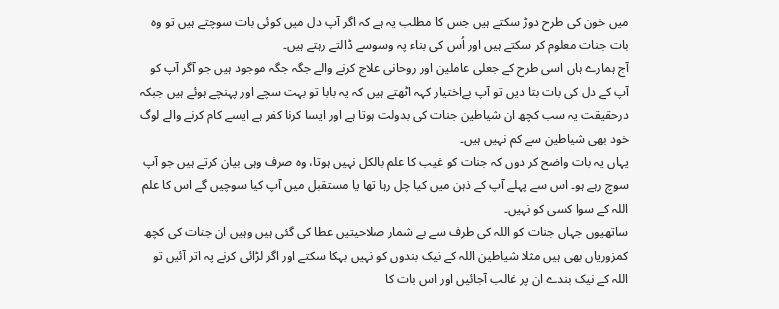میں خون کی طرح دوڑ سکتے ہیں جس کا مطلب یہ ہے کہ اگر آپ دل میں کوئی بات سوچتے ہیں تو وہ بات جنات معلوم کر سکتے ہیں اور اُس کی بناء پہ وسوسے ڈالتے رہتے ہیں۔
آج ہمارے ہاں اسی طرح کے جعلی عاملین اور روحانی علاج کرنے والے جگہ جگہ موجود ہیں جو آگر آپ کو آپ کے دل کی بات بتا دیں تو آپ بےاختیار کہہ اٹھتے ہیں کہ یہ بابا تو بہت سچے اور پہنچے ہوئے ہیں جبکہ درحقیقت یہ سب کچھ ان شیاطین جنات کی بدولت ہوتا ہے اور ایسا کرنا کفر ہے ایسے کام کرنے والے لوگ خود بھی شیاطین سے کم نہیں ہیں۔
یہاں یہ بات واضح کر دوں کہ جنات کو غیب کا علم بالکل نہیں ہوتا، وہ صرف وہی بیان کرتے ہیں جو آپ سوچ رہے ہو۔ اس سے پہلے آپ کے ذہن میں کیا چل رہا تھا یا مستقبل میں آپ کیا سوچیں گے اس کا علم اللہ کے سوا کسی کو نہیں۔
ساتھیوں جہاں جنات کو اللہ کی طرف سے بے شمار صلاحیتیں عطا کی گئی ہیں وہیں ان جنات کی کچھ کمزوریاں بھی ہیں مثلا شیاطین اللہ کے نیک بندوں کو نہیں بہکا سکتے اور اگر لڑائی کرنے پہ اتر آئیں تو اللہ کے نیک بندے ان پر غالب آجائیں اور اس بات کا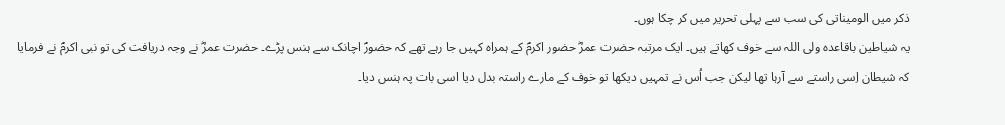ذکر میں الومیناتی کی سب سے پہلی تحریر میں کر چکا ہوں۔
یہ شیاطین باقاعدہ ولی اللہ سے خوف کھاتے ہیں۔ ایک مرتبہ حضرت عمرؓ حضور اکرمؐ کے ہمراہ کہیں جا رہے تھے کہ حضورؐ اچانک سے ہنس پڑے۔ حضرت عمرؓ نے وجہ دریافت کی تو نبی اکرمؐ نے فرمایا کہ شیطان اِسی راستے سے آرہا تھا لیکن جب اُس نے تمہیں دیکھا تو خوف کے مارے راستہ بدل دیا اسی بات پہ ہنس دیا۔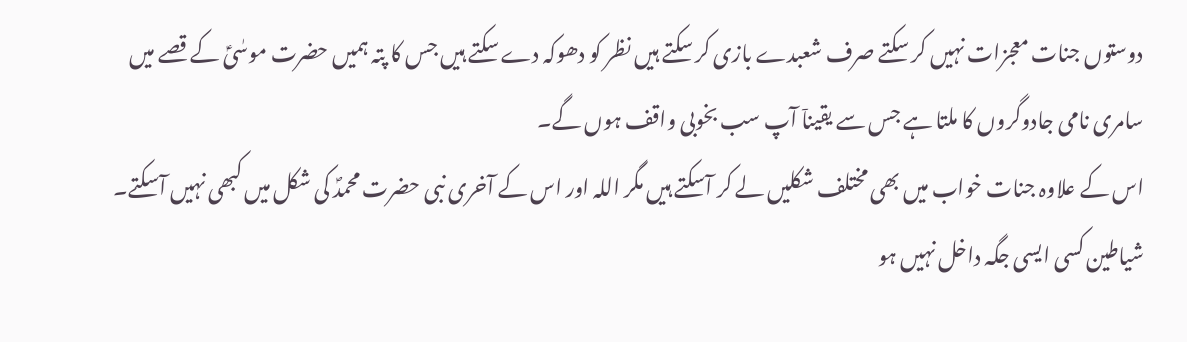دوستوں جنات معجزات نہیں کر سکتے صرف شعبدے بازی کر سکتے ہیں نظر کو دھوکہ دے سکتے ہیں جس کا پتہ ہمیں حضرت موسٰیؑ کے قصے میں سامری نامی جادوگروں کا ملتا ہے جس سے یقیناٙ آپ سب بخوبی واقف ہوں گے۔
اس کے علاوہ جنات خواب میں بھی مختلف شکلیں لے کر آسکتے ہیں مگر اللہ اور اس کے آخری نبی حضرت محمدؐ کی شکل میں کبھی نہیں آسکتے۔
شیاطین کسی ایسی جگہ داخل نہیں ہو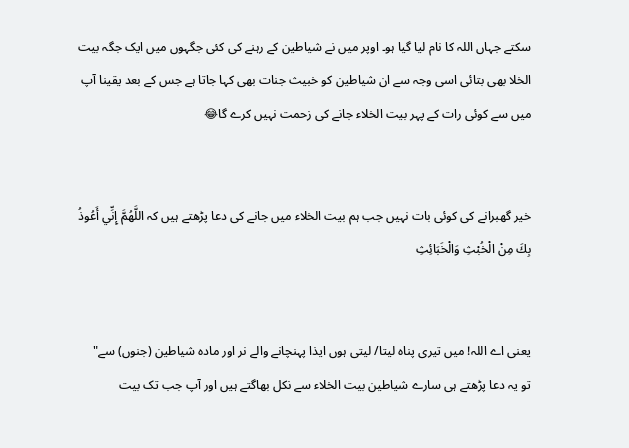سکتے جہاں اللہ کا نام لیا گیا ہو۔ اوپر میں نے شیاطین کے رہنے کی کئی جگہوں میں ایک جگہ بیت الخلا بھی بتائی اسی وجہ سے ان شیاطین کو خبیث جنات بھی کہا جاتا ہے جس کے بعد یقینا آپ میں سے کوئی رات کے پہر بیت الخلاء جانے کی زحمت نہیں کرے گا😂


خیر گھبرانے کی کوئی بات نہیں جب ہم بیت الخلاء میں جانے کی دعا پڑھتے ہیں کہ اللَّهُمَّ إِنِّي أَعُوذُ بِكَ مِنْ الْخُبْثِ وَالْخَبَائِثِ


یعنی اے اللہ! میں تیری پناہ لیتا/ لیتی ہوں ایذا پہنچانے والے نر اور مادہ شیاطین (جنوں) سے"
تو یہ دعا پڑھتے ہی سارے شیاطین بیت الخلاء سے نکل بھاگتے ہیں اور آپ جب تک بیت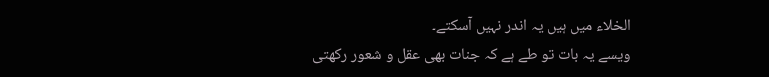الخلاء میں ہیں یہ اندر نہیں آسکتے۔
ویسے یہ بات تو طے ہے کہ جنات بھی عقل و شعور رکھتی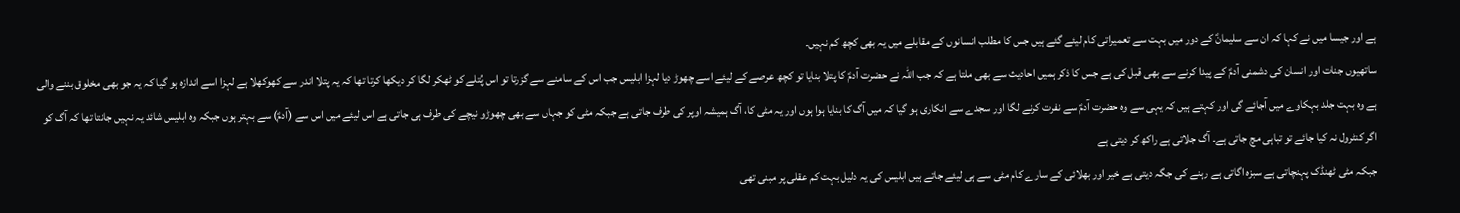ہے اور جیسا میں نے کہا کہ ان سے سلیمانؑ کے دور میں بہت سے تعمیراتی کام لیئے گئے ہیں جس کا مطلب انسانوں کے مقابلے میں یہ بھی کچھ کم نہیں۔
ساتھیوں جنات اور انسان کی دشمنی آدمؑ کے پیدا کرنے سے بھی قبل کی ہے جس کا ذکر ہمیں احادیث سے بھی ملتا ہے کہ جب اللہ نے حضرت آدمؑ کا پتلا بنایا تو کچھ عرصے کے لیئے اسے چھوڑ دیا لہزا ابلیس جب اس کے سامنے سے گزرتا تو اس پُتلے کو ٹھکر لگا کر دیکھا کرتا تھا کہ یہ پتلا اندر سے کھوکھلا ہے لہزا اسے اندازہ ہو گیا کہ یہ جو بھی مخلوق بننے والی ہے وہ بہت جلد بہکاوے میں آجائے گی اور کہتے ہیں کہ یہی سے وہ حضرت آدمؑ سے نفرت کرنے لگا اور سجدے سے انکاری ہو گیا کہ میں آگ کا بنایا ہوا ہوں اور یہ مٹی کا، آگ ہمیشہ اوپر کی طرف جاتی ہے جبکہ مٹی کو جہاں سے بھی چھوڑو نیچے کی طرف ہی جاتی ہے اس لیئے میں اس سے (آدمؑ) سے بہتر ہوں جبکہ وہ ابلیس شائد یہ نہیں جانتا تھا کہ آگ کو اگر کنٹرول نہ کیا جائے تو تباہی مچ جاتی ہے۔ آگ جلاتی ہے راکھ کر دیتی ہے
جبکہ مٹی ٹھنڈک پہنچاتی ہے سبزہ اگاتی ہے رہنے کی جگہ دیتی ہے خیر اور بھلائی کے سارے کام مٹی سے ہی لیئے جاتے ہیں ابلیس کی یہ دلیل بہت کم عقلی پر مبنی تھی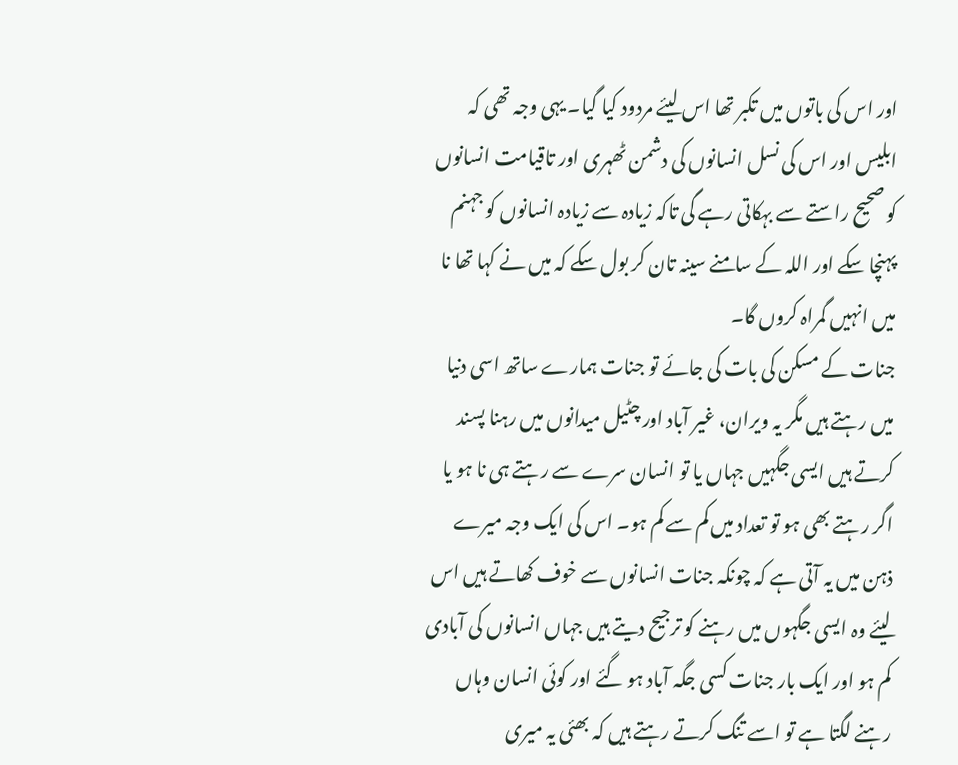اور اس کی باتوں میں تکبر تھا اس لیئے مردود کیا گیا۔ یہی وجہ تھی کہ ابلیس اور اس کی نسل انسانوں کی دشمن ٹھہری اور تاقیامت انسانوں کو صحیح راستے سے بہکاتی رہے گی تاکہ زیادہ سے زیادہ انسانوں کو جہنم پہنچا سکے اور اللہ کے سامنے سینہ تان کر بول سکے کہ میں نے کہا تھا نا میں انہیں گمراہ کروں گا۔
جنات کے مسکن کی بات کی جائے تو جنات ہمارے ساتھ اسی دنیا میں رہتے ہیں مگر یہ ویران، غیر آباد اور چٹیل میدانوں میں رہنا پسند کرتے ہیں ایسی جگہیں جہاں یا تو انسان سرے سے رہتے ہی نا ہو یا اگر رہتے بھی ہو تو تعداد میں کم سے کم ہو۔ اس کی ایک وجہ میرے ذہن میں یہ آتی ہے کہ چونکہ جنات انسانوں سے خوف کھاتے ہیں اس لیئے وہ ایسی جگہوں میں رہنے کو ترجیح دیتے ہیں جہاں انسانوں کی آبادی کم ہو اور ایک بار جنات کسی جگہ آباد ہو گئے اور کوئی انسان وہاں رہنے لگتا ہے تو اسے تنگ کرتے رہتے ہیں کہ بھئی یہ میری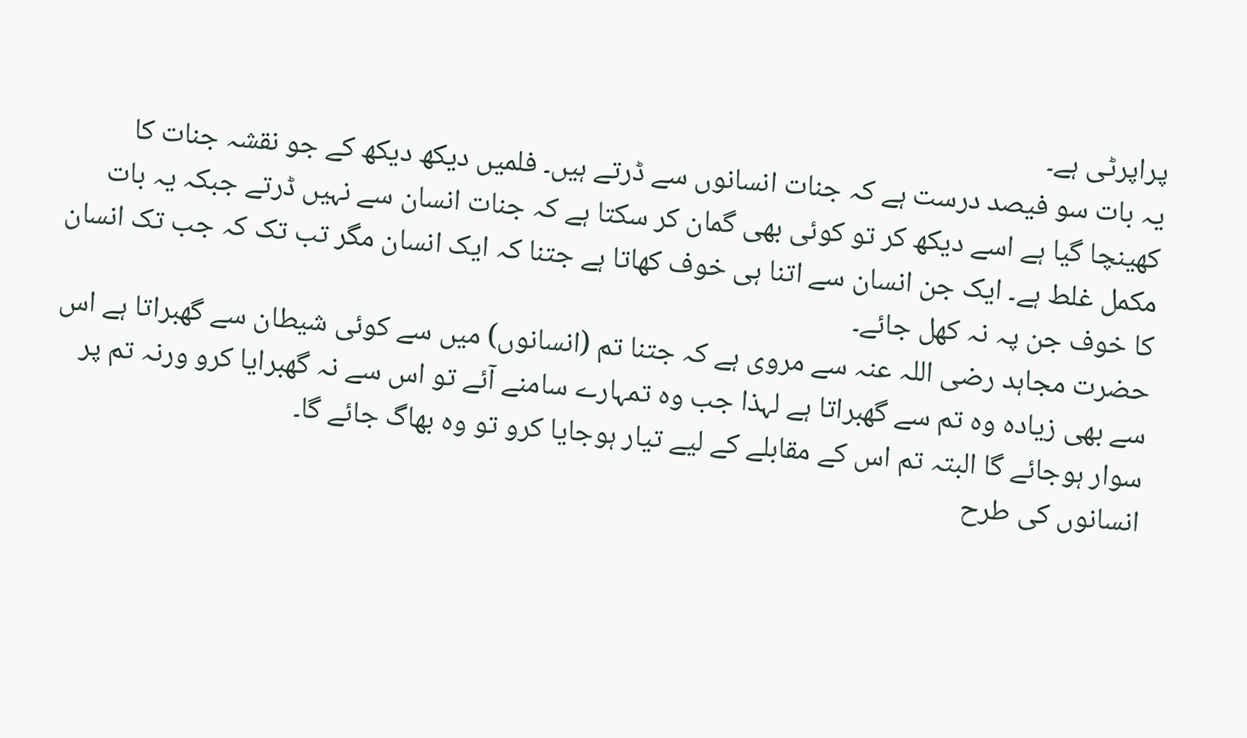پراپرٹی ہے۔
یہ بات سو فیصد درست ہے کہ جنات انسانوں سے ڈرتے ہیں۔ فلمیں دیکھ دیکھ کے جو نقشہ جنات کا کھینچا گیا ہے اسے دیکھ کر تو کوئی بھی گمان کر سکتا ہے کہ جنات انسان سے نہیں ڈرتے جبکہ یہ بات مکمل غلط ہے۔ ایک جن انسان سے اتنا ہی خوف کھاتا ہے جتنا کہ ایک انسان مگر تب تک کہ جب تک انسان کا خوف جن پہ نہ کھل جائے۔
حضرت مجاہد رضی اللہ عنہ سے مروی ہے کہ جتنا تم (انسانوں) میں سے کوئی شیطان سے گھبراتا ہے اس سے بھی زیادہ وہ تم سے گھبراتا ہے لہذا جب وہ تمہارے سامنے آئے تو اس سے نہ گھبرایا کرو ورنہ تم پر سوار ہوجائے گا البتہ تم اس کے مقابلے کے لیے تیار ہوجایا کرو تو وہ بھاگ جائے گا۔
انسانوں کی طرح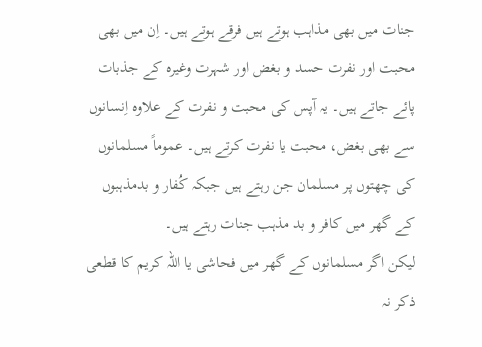جنات میں بھی مذاہب ہوتے ہیں فرقے ہوتے ہیں۔ اِن میں بھی محبت اور نفرت حسد و بغض اور شہرت وغیرہ کے جذبات پائے جاتے ہیں۔ یہ آپس کی محبت و نفرت کے علاوہ اِنسانوں سے بھی بغض، محبت یا نفرت کرتے ہیں۔ عموماً مسلمانوں کی چھتوں پر مسلمان جن رہتے ہیں جبکہ کُفار و بدمذہبوں کے گھر میں کافر و بد مذہب جنات رہتے ہیں۔
لیکن اگر مسلمانوں کے گھر میں فحاشی یا اللہ کریم کا قطعی ذکر نہ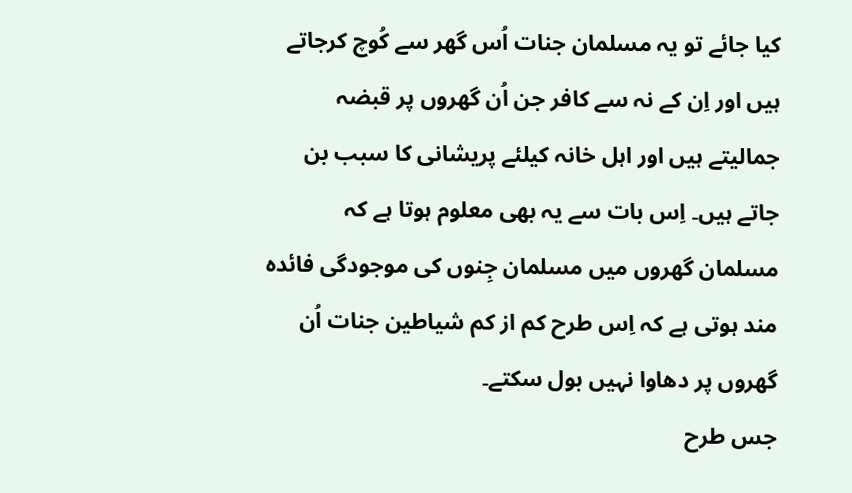کیا جائے تو یہ مسلمان جنات اُس گھر سے کُوچ کرجاتے ہیں اور اِن کے نہ سے کافر جن اُن گھروں پر قبضہ جمالیتے ہیں اور اہل خانہ کیلئے پریشانی کا سبب بن جاتے ہیں۔ اِس بات سے یہ بھی معلوم ہوتا ہے کہ مسلمان گھروں میں مسلمان جِنوں کی موجودگی فائدہ مند ہوتی ہے کہ اِس طرح کم از کم شیاطین جنات اُن گھروں پر دھاوا نہیں بول سکتے۔
جس طرح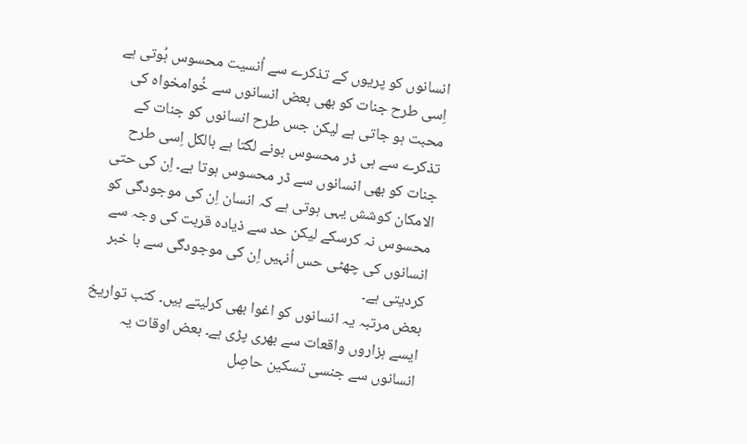انسانوں کو پریوں کے تذکرے سے اُنسیت محسوس ہُوتی ہے اِسی طرح جنات کو بھی بعض انسانوں سے خُوامخواہ کی محبت ہو جاتی ہے لیکن جس طرح انسانوں کو جنات کے تذکرے سے ہی ڈر محسوس ہونے لگتا ہے بالکل اِسی طرح جنات کو بھی انسانوں سے ڈر محسوس ہوتا ہے۔ اِن کی حتی الامکان کوشش یہی ہوتی ہے کہ انسان اِن کی موجودگی کو محسوس نہ کرسکے لیکن حد سے ذیادہ قربت کی وجہ سے انسانوں کی چھٹی حس اُنہیں اِن کی موجودگی سے با خبر کردیتی ہے۔
بعض مرتبہ یہ انسانوں کو اغوا بھی کرلیتے ہیں۔ کتب تواریخ ایسے ہزاروں واقعات سے بھری پڑی ہے۔ بعض اوقات یہ انسانوں سے جنسی تسکین حاصِل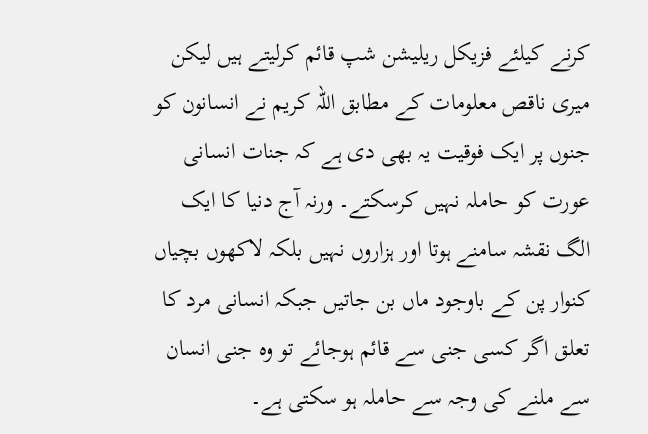کرنے کیلئے فزیکل ریلیشن شپ قائم کرلیتے ہیں لیکن میری ناقص معلومات کے مطابق اللہ کریم نے انسانون کو جنوں پر ایک فوقیت یہ بھی دی ہے کہ جنات انسانی عورت کو حاملہ نہیں کرسکتے۔ ورنہ آج دنیا کا ایک الگ نقشہ سامنے ہوتا اور ہزاروں نہیں بلکہ لاکھوں بچیاں کنوار پن کے باوجود ماں بن جاتیں جبکہ انسانی مرد کا تعلق اگر کسی جنی سے قائم ہوجائے تو وہ جنی انسان سے ملنے کی وجہ سے حاملہ ہو سکتی ہے۔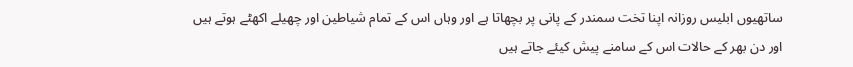ساتھیوں ابلیس روزانہ اپنا تخت سمندر کے پانی پر بچھاتا ہے اور وہاں اس کے تمام شیاطین اور چھیلے اکھٹے ہوتے ہیں اور دن بھر کے حالات اس کے سامنے پیش کیئے جاتے ہیں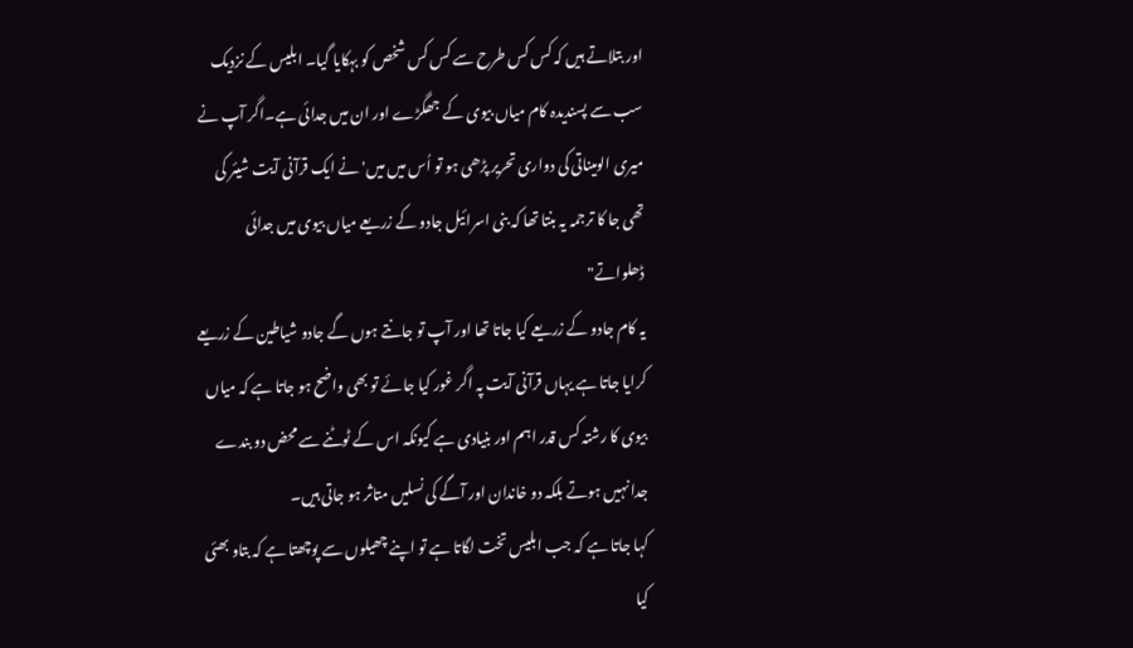اور بتلاتے ہیں کہ کس کس طرح سے کس کس شخص کو بہکایا گیا۔ ابلیس کے نزدیک سب سے پسندیدہ کام میاں بیوی کے جھگڑے اور ان میں جدائی ہے۔اگر آپ نے میری الومیناتی کی دواری تحریر پڑھی ہو تو اُس میں میں' نے ایک قرآنی آیت شیئر کی تھی جا کا ترجمہ یہ بنتا تھا کہ بنی اسرائیل جادو کے زریعے میاں بیوی میں جدائی ڈھلواتے"
یہ کام جادو کے زریعے کیا جاتا تھا اور آپ تو جانتے ہوں گے جادو شیاطین کے زریعے کرایا جاتا ہے یہاں قرآنی آیت پہ اگر غور کیا جائے تو بھی واضح ہو جاتا ہے کہ میاں بیوی کا رشتہ کس قدر اہم اور بنیادی ہے کیونکہ اس کے ٹوٹنے سے محض دو بندے جدا نہیں ہوتے بلکہ دو خاندان اور آگے کی نسلیں متاثر ہو جاتی ہیں۔
کہا جاتا ہے کہ جب ابلیس تخت لگاتا ہے تو اپنے چھیلوں سے پوچھتا ہے کہ بتاو بھئی کیا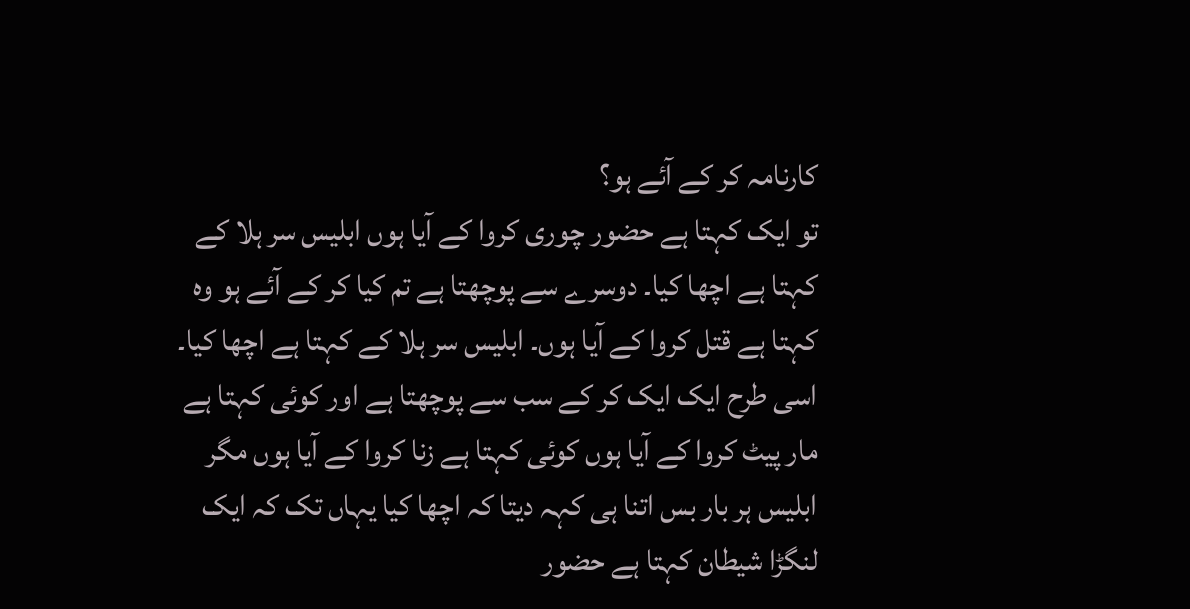کارنامہ کر کے آئے ہو؟
تو ایک کہتا ہے حضور چوری کروا کے آیا ہوں ابلیس سر ہلا کے کہتا ہے اچھا کیا۔ دوسرے سے پوچھتا ہے تم کیا کر کے آئے ہو وہ کہتا ہے قتل کروا کے آیا ہوں۔ ابلیس سر ہلا کے کہتا ہے اچھا کیا۔ اسی طرح ایک ایک کر کے سب سے پوچھتا ہے اور کوئی کہتا ہے مار پیٹ کروا کے آیا ہوں کوئی کہتا ہے زنا کروا کے آیا ہوں مگر ابلیس ہر بار بس اتنا ہی کہہ دیتا کہ اچھا کیا یہاں تک کہ ایک لنگڑا شیطان کہتا ہے حضور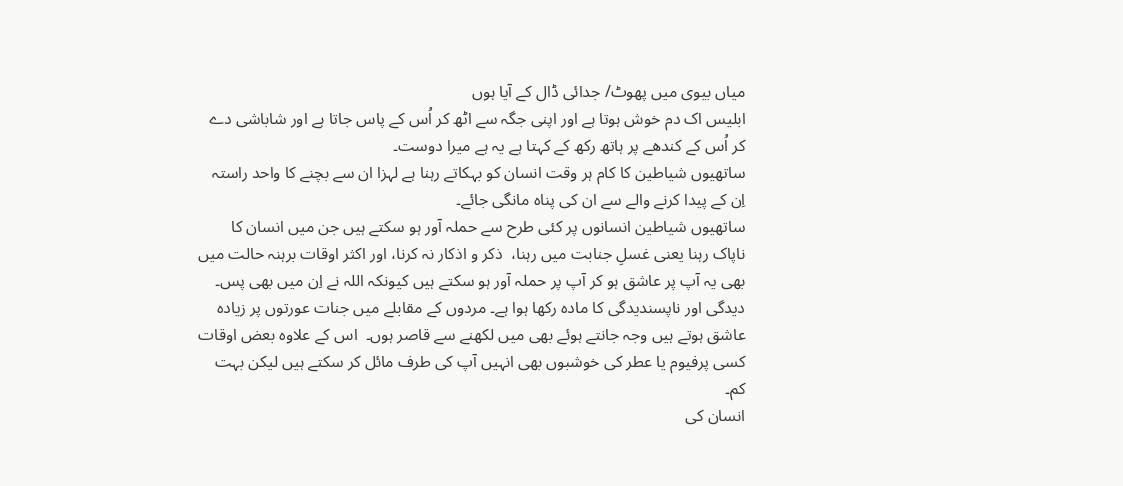میاں بیوی میں پھوٹ/ جدائی ڈال کے آیا ہوں
ابلیس اک دم خوش ہوتا ہے اور اپنی جگہ سے اٹھ کر اُس کے پاس جاتا ہے اور شاباشی دے کر اُس کے کندھے پر ہاتھ رکھ کے کہتا ہے یہ ہے میرا دوست۔
ساتھیوں شیاطین کا کام ہر وقت انسان کو بہکاتے رہنا ہے لہزا ان سے بچنے کا واحد راستہ اِن کے پیدا کرنے والے سے ان کی پناہ مانگی جائے۔
ساتھیوں شیاطین انسانوں پر کئی طرح سے حملہ آور ہو سکتے ہیں جن میں انسان کا ناپاک رہنا یعنی غسلِ جنابت میں رہنا،  ذکر و اذکار نہ کرنا، اور اکثر اوقات برہنہ حالت میں بھی یہ آپ پر عاشق ہو کر آپ پر حملہ آور ہو سکتے ہیں کیونکہ اللہ نے اِن میں بھی پس۔ دیدگی اور ناپسندیدگی کا مادہ رکھا ہوا ہے۔ مردوں کے مقابلے میں جنات عورتوں پر زیادہ عاشق ہوتے ہیں وجہ جانتے ہوئے بھی میں لکھنے سے قاصر ہوں۔  اس کے علاوہ بعض اوقات کسی پرفیوم یا عطر کی خوشبوں بھی انہیں آپ کی طرف مائل کر سکتے ہیں لیکن بہت کم۔
انسان کی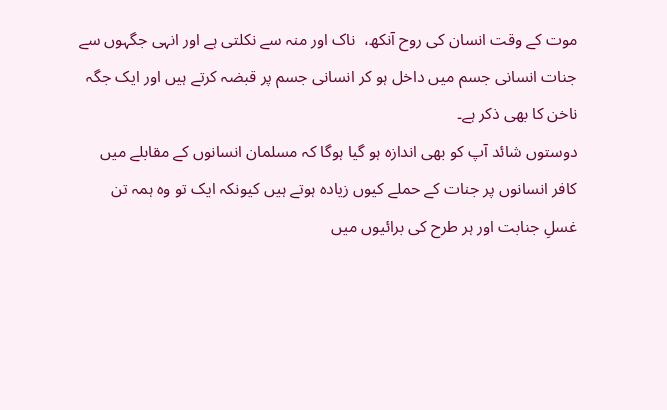موت کے وقت انسان کی روح آنکھ،  ناک اور منہ سے نکلتی ہے اور انہی جگہوں سے جنات انسانی جسم میں داخل ہو کر انسانی جسم پر قبضہ کرتے ہیں اور ایک جگہ ناخن کا بھی ذکر ہے۔
دوستوں شائد آپ کو بھی اندازہ ہو گیا ہوگا کہ مسلمان انسانوں کے مقابلے میں کافر انسانوں پر جنات کے حملے کیوں زیادہ ہوتے ہیں کیونکہ ایک تو وہ ہمہ تن غسلِ جنابت اور ہر طرح کی برائیوں میں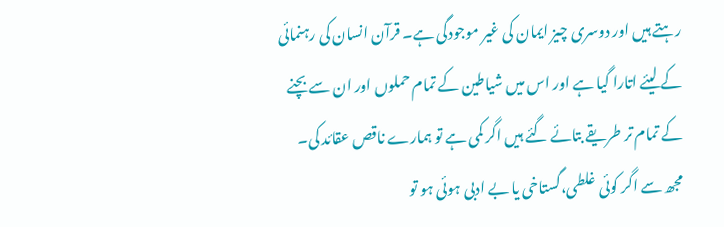رہتے ہیں اور دوسری چیز ایمان کی غیر موجودگی ہے۔ قرآن انسان کی رہنمائی کے لیئے اتارا گیا ہے اور اس میں شیاطین کے تمام حملوں اور ان سے بچنے کے تمام تر طریقے بتائے گئے ہیں اگر کمی ہے تو ہمارے ناقص عقائد کی۔
مجھ سے اگر کوئی غلطی،گستاخی یا بے ادبی ہوئی ہو تو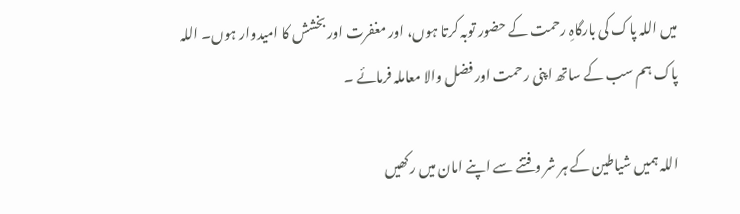میں اللہ پاک کی بارگاہِ رحمت کے حضور توبہ کرتا ہوں، اور مغفرت اور بخشش کا امیدوار ہوں۔ اللہ پاک ہم سب کے ساتھ اپنی رحمت اور فضل والا معاملہ فرمائے ۔

اللہ ہمیں شیاطین کے ہر شر و فتنے سے اپنے امان میں رکھیں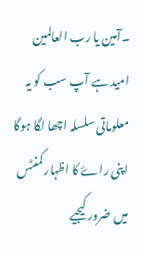۔آمین یا رب العالمین
امید ہے آپ سب کو یہ معلوماتی سلسلہ اچھا لگا ہوگا
اپنی راۓ کا اظہار کمنٹس میں ضرور کیجیے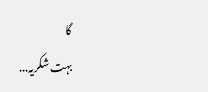گا
بہت شکریہ...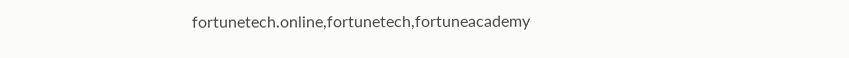fortunetech.online,fortunetech,fortuneacademy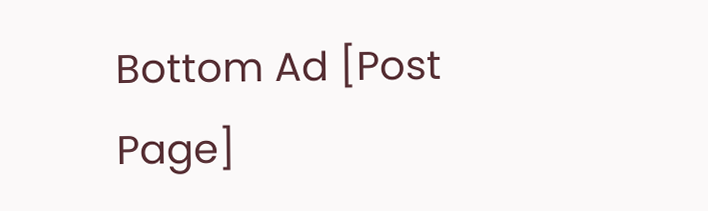Bottom Ad [Post Page]